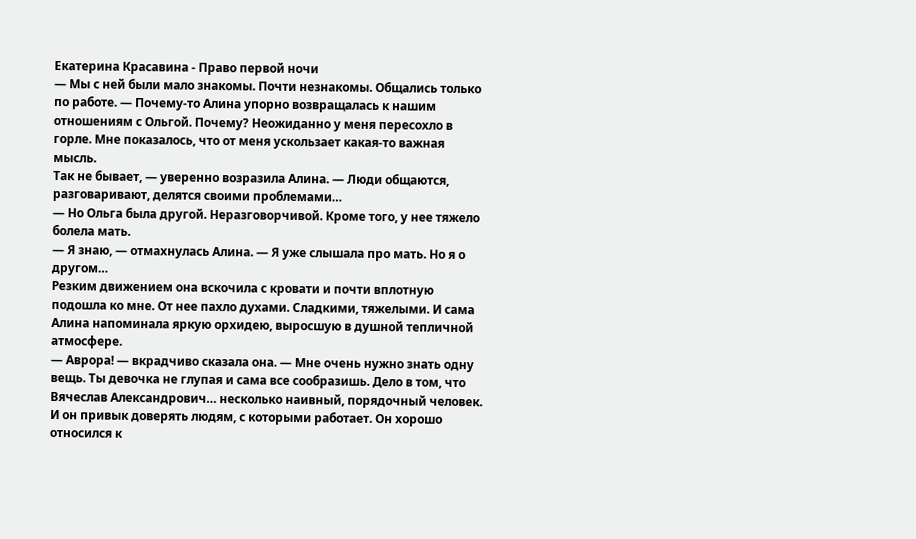Екатерина Красавина - Право первой ночи
— Мы с ней были мало знакомы. Почти незнакомы. Общались только по работе. — Почему-то Алина упорно возвращалась к нашим отношениям с Ольгой. Почему? Неожиданно у меня пересохло в горле. Мне показалось, что от меня ускользает какая-то важная мысль.
Так не бывает, — уверенно возразила Алина. — Люди общаются, разговаривают, делятся своими проблемами…
— Но Ольга была другой. Неразговорчивой. Кроме того, у нее тяжело болела мать.
— Я знаю, — отмахнулась Алина. — Я уже слышала про мать. Но я о другом…
Резким движением она вскочила с кровати и почти вплотную подошла ко мне. От нее пахло духами. Сладкими, тяжелыми. И сама Алина напоминала яркую орхидею, выросшую в душной тепличной атмосфере.
— Аврора! — вкрадчиво сказала она. — Мне очень нужно знать одну вещь. Ты девочка не глупая и сама все сообразишь. Дело в том, что Вячеслав Александрович… несколько наивный, порядочный человек. И он привык доверять людям, с которыми работает. Он хорошо относился к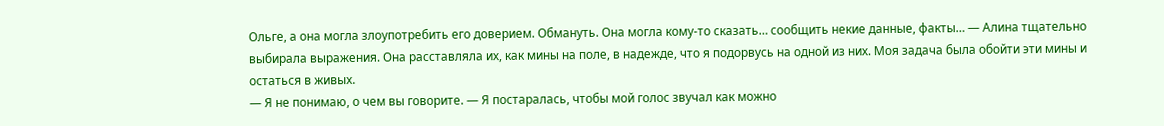Ольге, а она могла злоупотребить его доверием. Обмануть. Она могла кому-то сказать… сообщить некие данные, факты… — Алина тщательно выбирала выражения. Она расставляла их, как мины на поле, в надежде, что я подорвусь на одной из них. Моя задача была обойти эти мины и остаться в живых.
— Я не понимаю, о чем вы говорите. — Я постаралась, чтобы мой голос звучал как можно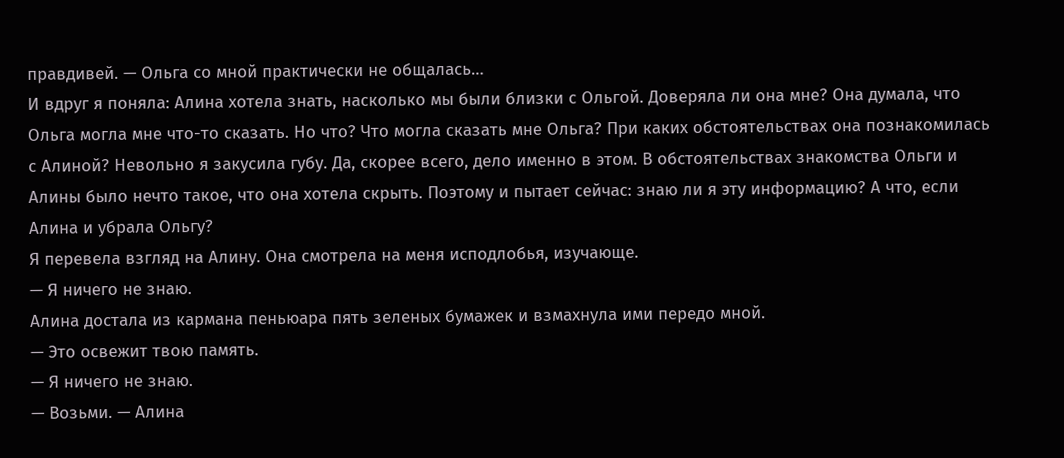правдивей. — Ольга со мной практически не общалась…
И вдруг я поняла: Алина хотела знать, насколько мы были близки с Ольгой. Доверяла ли она мне? Она думала, что Ольга могла мне что-то сказать. Но что? Что могла сказать мне Ольга? При каких обстоятельствах она познакомилась с Алиной? Невольно я закусила губу. Да, скорее всего, дело именно в этом. В обстоятельствах знакомства Ольги и Алины было нечто такое, что она хотела скрыть. Поэтому и пытает сейчас: знаю ли я эту информацию? А что, если Алина и убрала Ольгу?
Я перевела взгляд на Алину. Она смотрела на меня исподлобья, изучающе.
— Я ничего не знаю.
Алина достала из кармана пеньюара пять зеленых бумажек и взмахнула ими передо мной.
— Это освежит твою память.
— Я ничего не знаю.
— Возьми. — Алина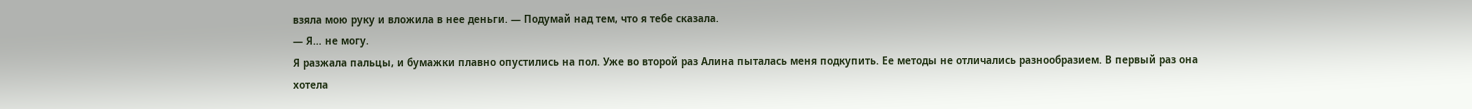взяла мою руку и вложила в нее деньги. — Подумай над тем, что я тебе сказала.
— Я… не могу.
Я разжала пальцы, и бумажки плавно опустились на пол. Уже во второй раз Алина пыталась меня подкупить. Ее методы не отличались разнообразием. В первый раз она хотела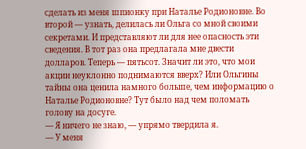сделать из меня шпионку при Наталье Родионовне. Во второй — узнать, делилась ли Ольга со мной своими секретами. И представляют ли для нее опасность эти сведения. В тот раз она предлагала мне двести долларов. Теперь — пятьсот. Значит ли это, что мои акции неуклонно поднимаются вверх? Или Ольгины тайны она ценила намного больше, чем информацию о Наталье Родионовне? Тут было над чем поломать голову на досуге.
— Я ничего не знаю, — упрямо твердила я.
— У меня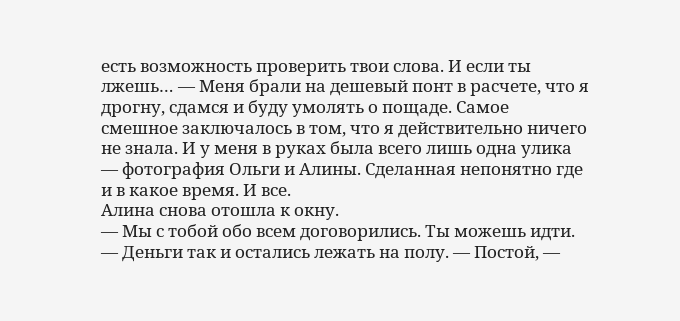есть возможность проверить твои слова. И если ты лжешь… — Меня брали на дешевый понт в расчете, что я дрогну, сдамся и буду умолять о пощаде. Самое смешное заключалось в том, что я действительно ничего не знала. И у меня в руках была всего лишь одна улика — фотография Ольги и Алины. Сделанная непонятно где и в какое время. И все.
Алина снова отошла к окну.
— Мы с тобой обо всем договорились. Ты можешь идти. — Деньги так и остались лежать на полу. — Постой, —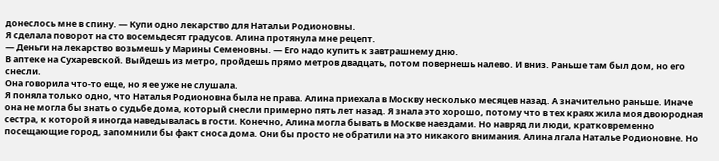донеслось мне в спину. — Купи одно лекарство для Натальи Родионовны.
Я сделала поворот на сто восемьдесят градусов. Алина протянула мне рецепт.
— Деньги на лекарство возьмешь у Марины Семеновны. — Его надо купить к завтрашнему дню.
В аптеке на Сухаревской. Выйдешь из метро, пройдешь прямо метров двадцать, потом повернешь налево. И вниз. Раньше там был дом, но его снесли.
Она говорила что-то еще, но я ее уже не слушала.
Я поняла только одно, что Наталья Родионовна была не права. Алина приехала в Москву несколько месяцев назад. А значительно раньше. Иначе она не могла бы знать о судьбе дома, который снесли примерно пять лет назад. Я знала это хорошо, потому что в тех краях жила моя двоюродная сестра, к которой я иногда наведывалась в гости. Конечно, Алина могла бывать в Москве наездами. Но навряд ли люди, кратковременно посещающие город, запомнили бы факт сноса дома. Они бы просто не обратили на это никакого внимания. Алина лгала Наталье Родионовне. Но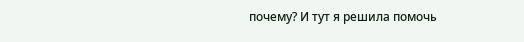почему? И тут я решила помочь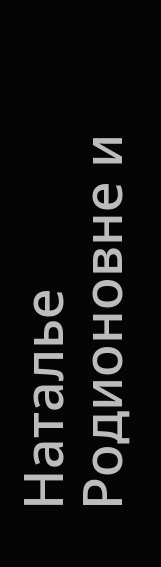Наталье Родионовне и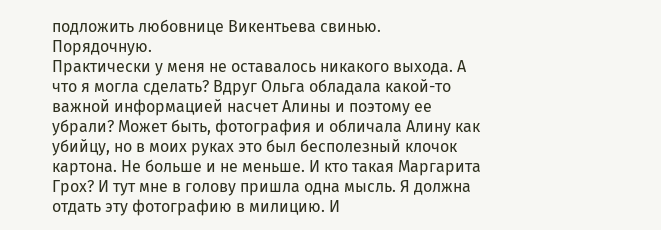подложить любовнице Викентьева свинью. Порядочную.
Практически у меня не оставалось никакого выхода. А что я могла сделать? Вдруг Ольга обладала какой-то важной информацией насчет Алины и поэтому ее убрали? Может быть, фотография и обличала Алину как убийцу, но в моих руках это был бесполезный клочок картона. Не больше и не меньше. И кто такая Маргарита Грох? И тут мне в голову пришла одна мысль. Я должна отдать эту фотографию в милицию. И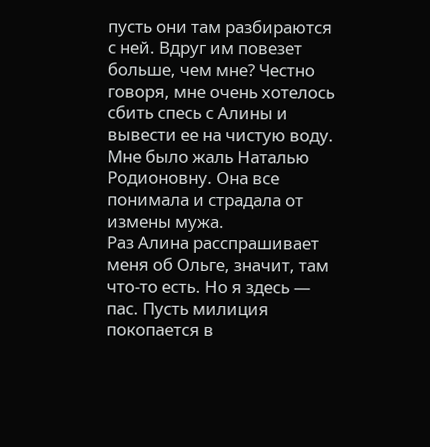пусть они там разбираются с ней. Вдруг им повезет больше, чем мне? Честно говоря, мне очень хотелось сбить спесь с Алины и вывести ее на чистую воду. Мне было жаль Наталью Родионовну. Она все понимала и страдала от измены мужа.
Раз Алина расспрашивает меня об Ольге, значит, там что-то есть. Но я здесь — пас. Пусть милиция покопается в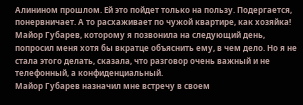Алинином прошлом. Ей это пойдет только на пользу. Подергается, понервничает. А то расхаживает по чужой квартире, как хозяйка!
Майор Губарев, которому я позвонила на следующий день, попросил меня хотя бы вкратце объяснить ему, в чем дело. Но я не стала этого делать, сказала, что разговор очень важный и не телефонный, а конфиденциальный.
Майор Губарев назначил мне встречу в своем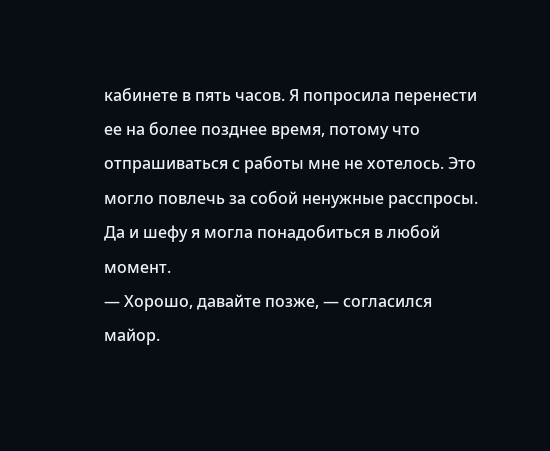кабинете в пять часов. Я попросила перенести ее на более позднее время, потому что отпрашиваться с работы мне не хотелось. Это могло повлечь за собой ненужные расспросы. Да и шефу я могла понадобиться в любой момент.
— Хорошо, давайте позже, — согласился майор.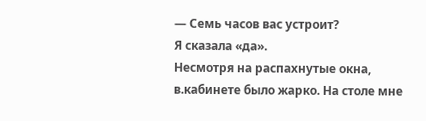— Семь часов вас устроит?
Я сказала «да».
Несмотря на распахнутые окна, в.кабинете было жарко. На столе мне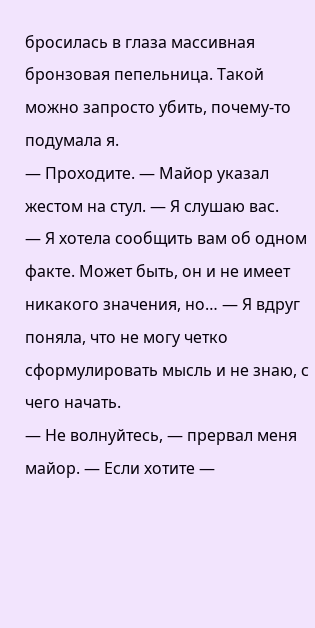бросилась в глаза массивная бронзовая пепельница. Такой можно запросто убить, почему-то подумала я.
— Проходите. — Майор указал жестом на стул. — Я слушаю вас.
— Я хотела сообщить вам об одном факте. Может быть, он и не имеет никакого значения, но… — Я вдруг поняла, что не могу четко сформулировать мысль и не знаю, с чего начать.
— Не волнуйтесь, — прервал меня майор. — Если хотите —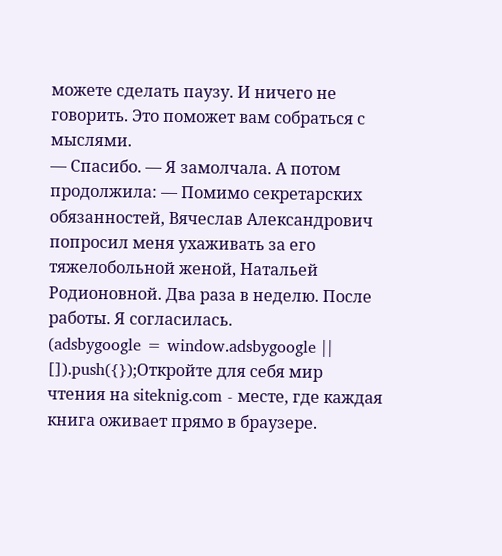можете сделать паузу. И ничего не говорить. Это поможет вам собраться с мыслями.
— Спасибо. — Я замолчала. А потом продолжила: — Помимо секретарских обязанностей, Вячеслав Александрович попросил меня ухаживать за его тяжелобольной женой, Натальей Родионовной. Два раза в неделю. После работы. Я согласилась.
(adsbygoogle = window.adsbygoogle || []).push({});Откройте для себя мир чтения на siteknig.com - месте, где каждая книга оживает прямо в браузере.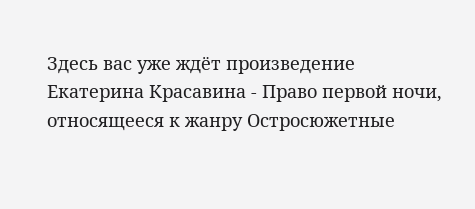Здесь вас уже ждёт произведение Екатерина Красавина - Право первой ночи, относящееся к жанру Остросюжетные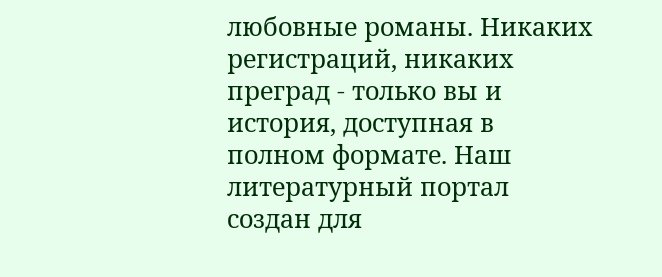любовные романы. Никаких регистраций, никаких преград - только вы и история, доступная в полном формате. Наш литературный портал создан для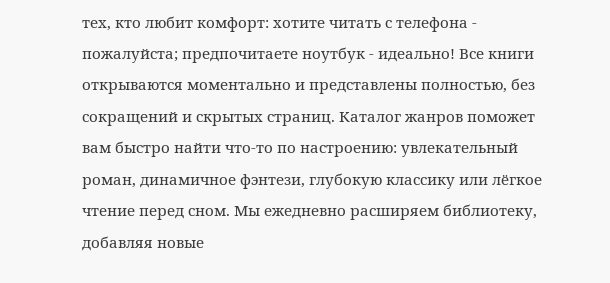тех, кто любит комфорт: хотите читать с телефона - пожалуйста; предпочитаете ноутбук - идеально! Все книги открываются моментально и представлены полностью, без сокращений и скрытых страниц. Каталог жанров поможет вам быстро найти что-то по настроению: увлекательный роман, динамичное фэнтези, глубокую классику или лёгкое чтение перед сном. Мы ежедневно расширяем библиотеку, добавляя новые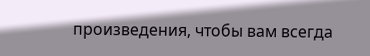произведения, чтобы вам всегда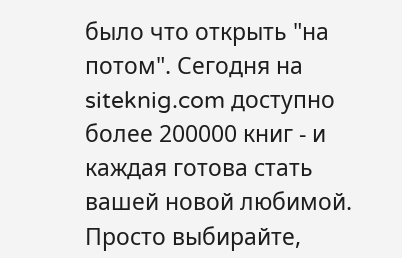было что открыть "на потом". Сегодня на siteknig.com доступно более 200000 книг - и каждая готова стать вашей новой любимой. Просто выбирайте,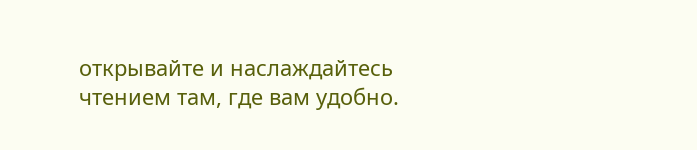открывайте и наслаждайтесь чтением там, где вам удобно.